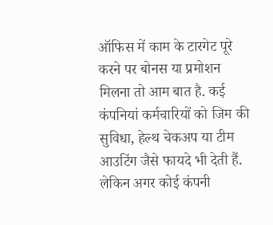ऑफिस में काम के टारगेट पूरे करने पर बोनस या प्रमोशन मिलना तो आम बात है. कई कंपनियां कर्मचारियों को जिम की सुविधा, हेल्थ चेकअप या टीम आउटिंग जैसे फायदे भी देती हैं. लेकिन अगर कोई कंपनी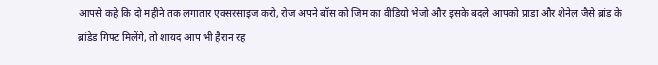आपसे कहे कि दो महीने तक लगातार एक्सरसाइज करो, रोज अपने बॉस को जिम का वीडियो भेजो और इसके बदले आपको प्राडा और शेनेल जैसे ब्रांड के ब्रांडेड गिफ्ट मिलेंगे, तो शायद आप भी हैरान रह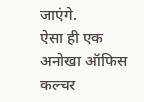जाएंगे.
ऐसा ही एक अनोखा ऑफिस कल्चर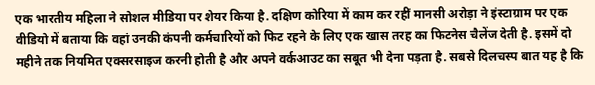एक भारतीय महिला ने सोशल मीडिया पर शेयर किया है. दक्षिण कोरिया में काम कर रहीं मानसी अरोड़ा ने इंस्टाग्राम पर एक वीडियो में बताया कि वहां उनकी कंपनी कर्मचारियों को फिट रहने के लिए एक खास तरह का फिटनेस चैलेंज देती है. इसमें दो महीने तक नियमित एक्सरसाइज करनी होती है और अपने वर्कआउट का सबूत भी देना पड़ता है. सबसे दिलचस्प बात यह है कि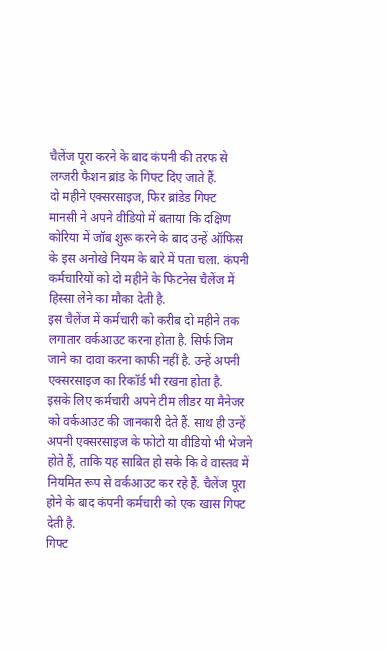चैलेंज पूरा करने के बाद कंपनी की तरफ से लग्जरी फैशन ब्रांड के गिफ्ट दिए जाते हैं.
दो महीने एक्सरसाइज, फिर ब्रांडेड गिफ्ट
मानसी ने अपने वीडियो में बताया कि दक्षिण कोरिया में जॉब शुरू करने के बाद उन्हें ऑफिस के इस अनोखे नियम के बारे में पता चला. कंपनी कर्मचारियों को दो महीने के फिटनेस चैलेंज में हिस्सा लेने का मौका देती है.
इस चैलेंज में कर्मचारी को करीब दो महीने तक लगातार वर्कआउट करना होता है. सिर्फ जिम जाने का दावा करना काफी नहीं है. उन्हें अपनी एक्सरसाइज का रिकॉर्ड भी रखना होता है.
इसके लिए कर्मचारी अपने टीम लीडर या मैनेजर को वर्कआउट की जानकारी देते हैं. साथ ही उन्हें अपनी एक्सरसाइज के फोटो या वीडियो भी भेजने होते हैं, ताकि यह साबित हो सके कि वे वास्तव में नियमित रूप से वर्कआउट कर रहे हैं. चैलेंज पूरा होने के बाद कंपनी कर्मचारी को एक खास गिफ्ट देती है.
गिफ्ट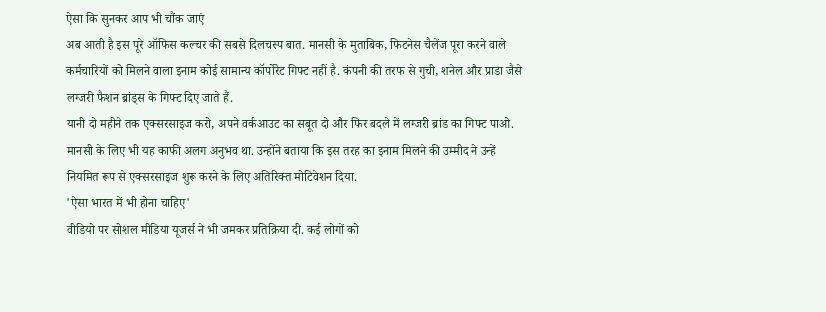ऐसा कि सुनकर आप भी चौंक जाएं
अब आती है इस पूरे ऑफिस कल्चर की सबसे दिलचस्प बात. मानसी के मुताबिक, फिटनेस चैलेंज पूरा करने वाले कर्मचारियों को मिलने वाला इनाम कोई सामान्य कॉर्पोरेट गिफ्ट नहीं है. कंपनी की तरफ से गुची, शनेल और प्राडा जैसे लग्जरी फैशन ब्रांड्स के गिफ्ट दिए जाते हैं.
यानी दो महीने तक एक्सरसाइज करो, अपने वर्कआउट का सबूत दो और फिर बदले में लग्जरी ब्रांड का गिफ्ट पाओ. मानसी के लिए भी यह काफी अलग अनुभव था. उन्होंने बताया कि इस तरह का इनाम मिलने की उम्मीद ने उन्हें नियमित रूप से एक्सरसाइज शुरू करने के लिए अतिरिक्त मोटिवेशन दिया.
'ऐसा भारत में भी होना चाहिए'
वीडियो पर सोशल मीडिया यूजर्स ने भी जमकर प्रतिक्रिया दी. कई लोगों को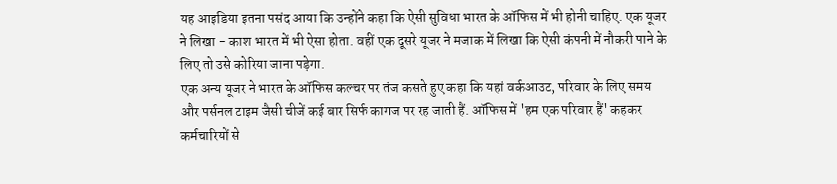यह आइडिया इतना पसंद आया कि उन्होंने कहा कि ऐसी सुविधा भारत के ऑफिस में भी होनी चाहिए. एक यूजर ने लिखा - काश भारत में भी ऐसा होता. वहीं एक दूसरे यूजर ने मजाक में लिखा कि ऐसी कंपनी में नौकरी पाने के लिए तो उसे कोरिया जाना पड़ेगा.
एक अन्य यूजर ने भारत के ऑफिस कल्चर पर तंज कसते हुए कहा कि यहां वर्कआउट, परिवार के लिए समय और पर्सनल टाइम जैसी चीजें कई बार सिर्फ कागज पर रह जाती हैं. ऑफिस में 'हम एक परिवार हैं' कहकर कर्मचारियों से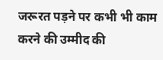जरूरत पड़ने पर कभी भी काम करने की उम्मीद की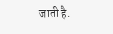जाती है.